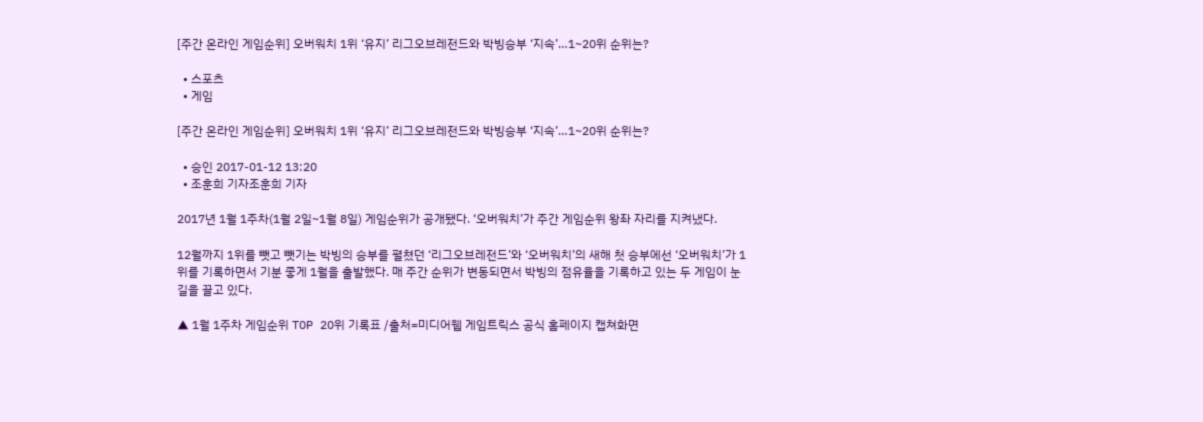[주간 온라인 게임순위] 오버워치 1위 ‘유지’ 리그오브레전드와 박빙승부 ‘지속’…1~20위 순위는?

  • 스포츠
  • 게임

[주간 온라인 게임순위] 오버워치 1위 ‘유지’ 리그오브레전드와 박빙승부 ‘지속’…1~20위 순위는?

  • 승인 2017-01-12 13:20
  • 조훈희 기자조훈희 기자

2017년 1월 1주차(1월 2일~1월 8일) 게임순위가 공개됐다. ‘오버워치’가 주간 게임순위 왕좌 자리를 지켜냈다.

12월까지 1위를 뺏고 뺏기는 박빙의 승부를 펼쳤던 ‘리그오브레전드’와 ‘오버워치’의 새해 첫 승부에선 ‘오버워치’가 1위를 기록하면서 기분 좋게 1월을 출발했다. 매 주간 순위가 변동되면서 박빙의 점유율을 기록하고 있는 두 게임이 눈길을 끌고 있다.

▲ 1월 1주차 게임순위 TOP 20위 기록표 /출처=미디어웹 게임트릭스 공식 홈페이지 캡쳐화면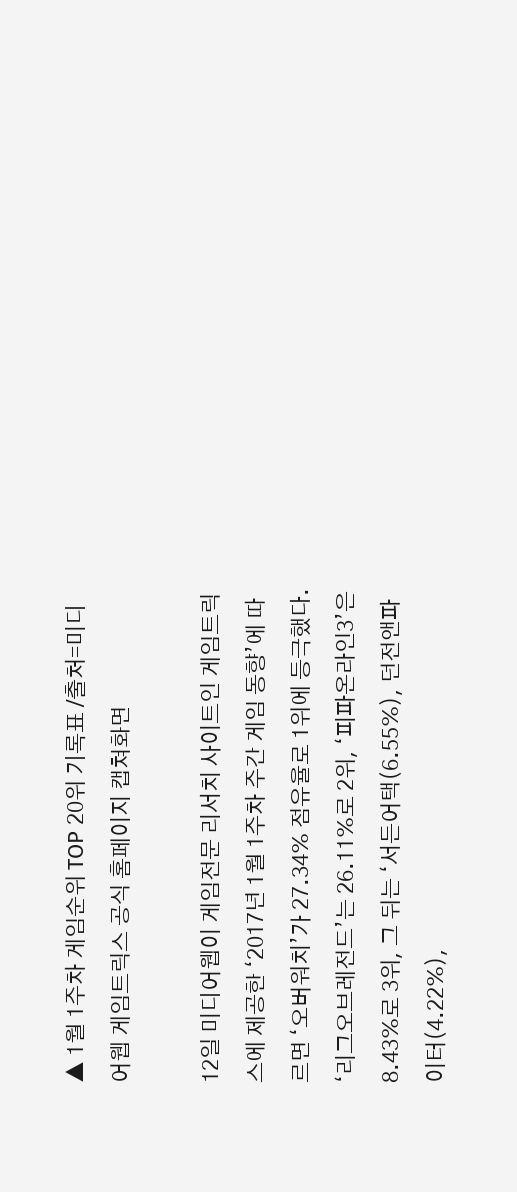▲ 1월 1주차 게임순위 TOP 20위 기록표 /출처=미디어웹 게임트릭스 공식 홈페이지 캡쳐화면

12일 미디어웹이 게임전문 리서치 사이트인 게임트릭스에 제공한 ‘2017년 1월 1주차 주간 게임 동향’에 따르면 ‘오버워치’가 27.34% 점유율로 1위에 등극했다. ‘리그오브레전드’는 26.11%로 2위, ‘피파온라인3’은 8.43%로 3위, 그 뒤는 ‘서든어택(6.55%), 던전앤파이터(4.22%),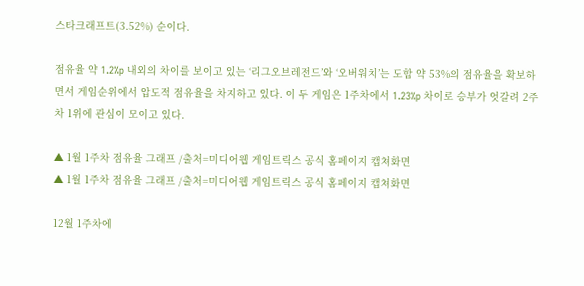스타크래프트(3.52%) 순이다.

점유율 약 1.2%p 내외의 차이를 보이고 있는 ‘리그오브레전드’와 ‘오버워치’는 도합 약 53%의 점유율을 확보하면서 게임순위에서 압도적 점유율을 차지하고 있다. 이 두 게임은 1주차에서 1.23%p 차이로 승부가 엇갈려 2주차 1위에 관심이 모이고 있다.

▲ 1월 1주차 점유율 그래프 /출처=미디어웹 게임트릭스 공식 홈페이지 캡쳐화면
▲ 1월 1주차 점유율 그래프 /출처=미디어웹 게임트릭스 공식 홈페이지 캡쳐화면

12월 1주차에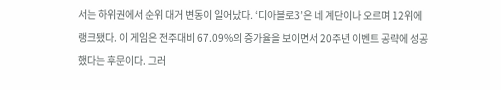서는 하위권에서 순위 대거 변동이 일어났다. ‘디아블로3’은 네 계단이나 오르며 12위에 랭크됐다. 이 게임은 전주대비 67.09%의 증가율을 보이면서 20주년 이벤트 공략에 성공했다는 후문이다. 그러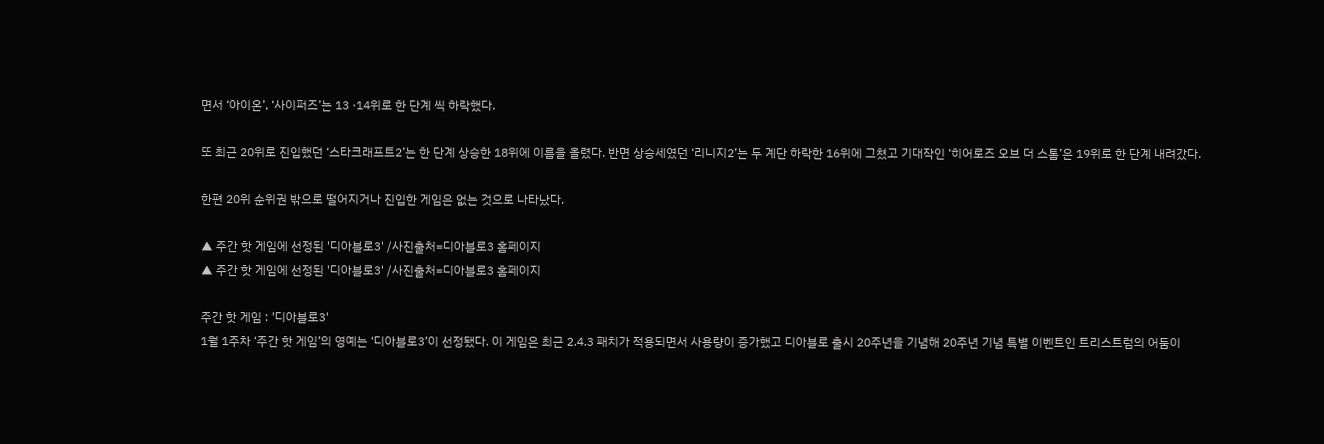면서 ‘아이온’, ‘사이퍼즈’는 13 ·14위로 한 단계 씩 하락했다.

또 최근 20위로 진입했던 ‘스타크래프트2’는 한 단계 상승한 18위에 이름을 올렸다. 반면 상승세였던 ‘리니지2’는 두 계단 하락한 16위에 그쳤고 기대작인 ‘히어로즈 오브 더 스톰’은 19위로 한 단계 내려갔다.

한편 20위 순위권 밖으로 떨어지거나 진입한 게임은 없는 것으로 나타났다.

▲ 주간 핫 게임에 선정된 '디아블로3' /사진출처=디아블로3 홈페이지
▲ 주간 핫 게임에 선정된 '디아블로3' /사진출처=디아블로3 홈페이지

주간 핫 게임 : '디아블로3'
1월 1주차 ‘주간 핫 게임’의 영예는 ‘디아블로3’이 선정됐다. 이 게임은 최근 2.4.3 패치가 적용되면서 사용량이 증가했고 디아블로 출시 20주년을 기념해 20주년 기념 특별 이벤트인 트리스트럼의 어둠이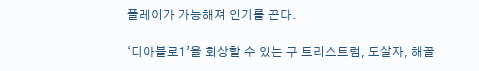플레이가 가능해져 인기를 끈다.

‘디아블로1’을 회상할 수 있는 구 트리스트럼, 도살자, 해골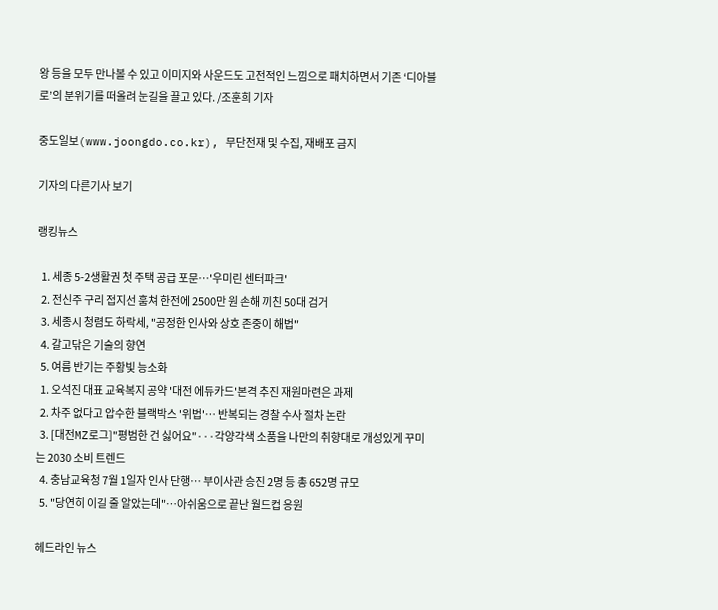왕 등을 모두 만나볼 수 있고 이미지와 사운드도 고전적인 느낌으로 패치하면서 기존 ‘디아블로’의 분위기를 떠올려 눈길을 끌고 있다. /조훈희 기자

중도일보(www.joongdo.co.kr), 무단전재 및 수집, 재배포 금지

기자의 다른기사 보기

랭킹뉴스

  1. 세종 5-2생활권 첫 주택 공급 포문…'우미린 센터파크'
  2. 전신주 구리 접지선 훔쳐 한전에 2500만 원 손해 끼친 50대 검거
  3. 세종시 청렴도 하락세, "공정한 인사와 상호 존중이 해법"
  4. 갈고닦은 기술의 향연
  5. 여름 반기는 주황빛 능소화
  1. 오석진 대표 교육복지 공약 '대전 에듀카드'본격 추진 재원마련은 과제
  2. 차주 없다고 압수한 블랙박스 '위법'… 반복되는 경찰 수사 절차 논란
  3. [대전MZ로그]"평범한 건 싫어요"···각양각색 소품을 나만의 취향대로 개성있게 꾸미는 2030 소비 트렌드
  4. 충남교육청 7월 1일자 인사 단행… 부이사관 승진 2명 등 총 652명 규모
  5. "당연히 이길 줄 알았는데"…아쉬움으로 끝난 월드컵 응원

헤드라인 뉴스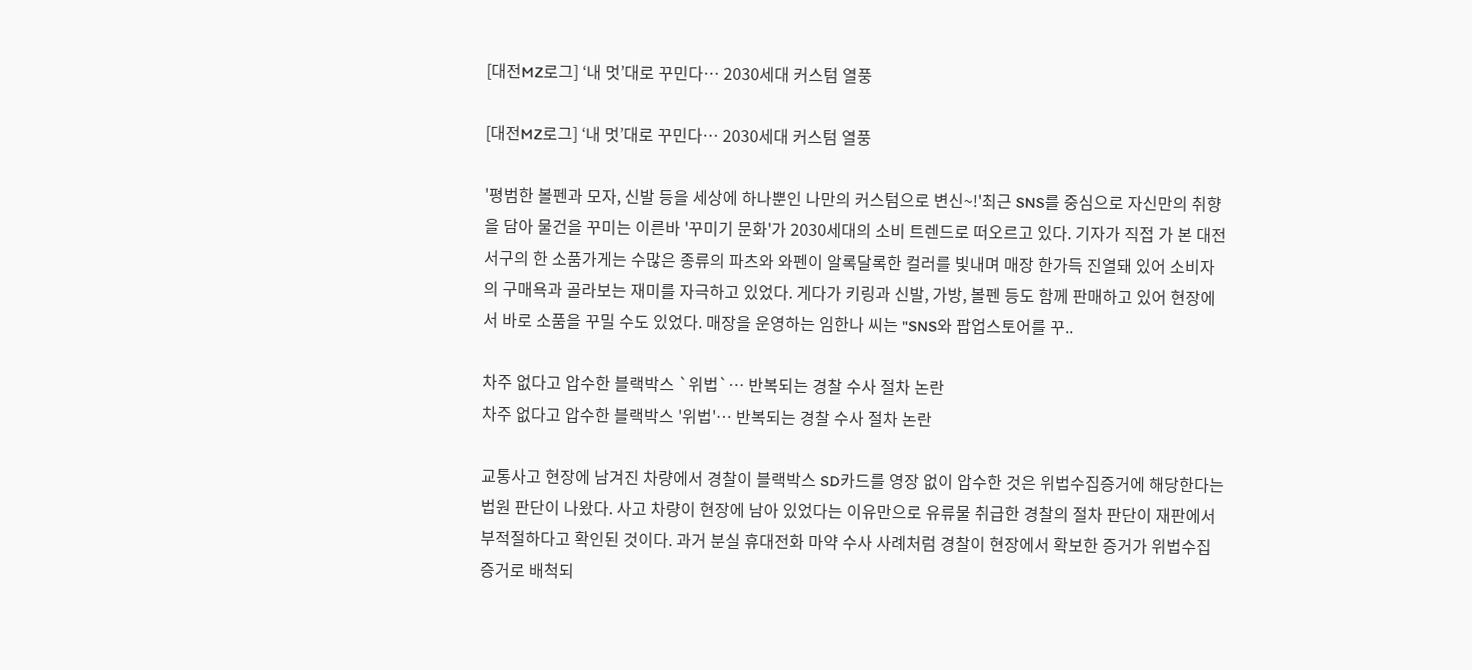[대전MZ로그] ‘내 멋’대로 꾸민다… 2030세대 커스텀 열풍

[대전MZ로그] ‘내 멋’대로 꾸민다… 2030세대 커스텀 열풍

'평범한 볼펜과 모자, 신발 등을 세상에 하나뿐인 나만의 커스텀으로 변신~!'최근 SNS를 중심으로 자신만의 취향을 담아 물건을 꾸미는 이른바 '꾸미기 문화'가 2030세대의 소비 트렌드로 떠오르고 있다. 기자가 직접 가 본 대전 서구의 한 소품가게는 수많은 종류의 파츠와 와펜이 알록달록한 컬러를 빛내며 매장 한가득 진열돼 있어 소비자의 구매욕과 골라보는 재미를 자극하고 있었다. 게다가 키링과 신발, 가방, 볼펜 등도 함께 판매하고 있어 현장에서 바로 소품을 꾸밀 수도 있었다. 매장을 운영하는 임한나 씨는 "SNS와 팝업스토어를 꾸..

차주 없다고 압수한 블랙박스 `위법`… 반복되는 경찰 수사 절차 논란
차주 없다고 압수한 블랙박스 '위법'… 반복되는 경찰 수사 절차 논란

교통사고 현장에 남겨진 차량에서 경찰이 블랙박스 SD카드를 영장 없이 압수한 것은 위법수집증거에 해당한다는 법원 판단이 나왔다. 사고 차량이 현장에 남아 있었다는 이유만으로 유류물 취급한 경찰의 절차 판단이 재판에서 부적절하다고 확인된 것이다. 과거 분실 휴대전화 마약 수사 사례처럼 경찰이 현장에서 확보한 증거가 위법수집증거로 배척되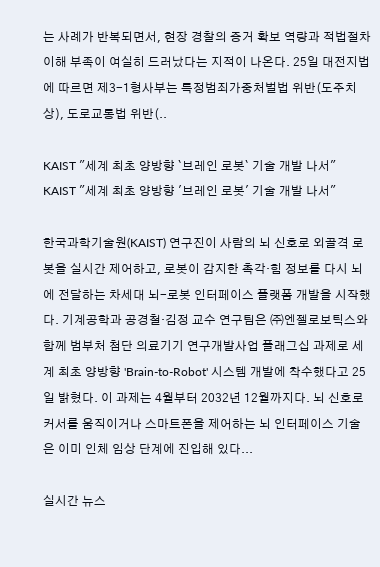는 사례가 반복되면서, 현장 경찰의 증거 확보 역량과 적법절차 이해 부족이 여실히 드러났다는 지적이 나온다. 25일 대전지법에 따르면 제3-1형사부는 특정범죄가중처벌법 위반(도주치상), 도로교통법 위반(..

KAIST "세계 최초 양방향 `브레인 로봇` 기술 개발 나서"
KAIST "세계 최초 양방향 '브레인 로봇' 기술 개발 나서"

한국과학기술원(KAIST) 연구진이 사람의 뇌 신호로 외골격 로봇을 실시간 제어하고, 로봇이 감지한 촉각·힘 정보를 다시 뇌에 전달하는 차세대 뇌-로봇 인터페이스 플랫폼 개발을 시작했다. 기계공학과 공경철·김정 교수 연구팀은 ㈜엔젤로보틱스와 함께 범부처 첨단 의료기기 연구개발사업 플래그십 과제로 세계 최초 양방향 'Brain-to-Robot' 시스템 개발에 착수했다고 25일 밝혔다. 이 과제는 4월부터 2032년 12월까지다. 뇌 신호로 커서를 움직이거나 스마트폰을 제어하는 뇌 인터페이스 기술은 이미 인체 임상 단계에 진입해 있다...

실시간 뉴스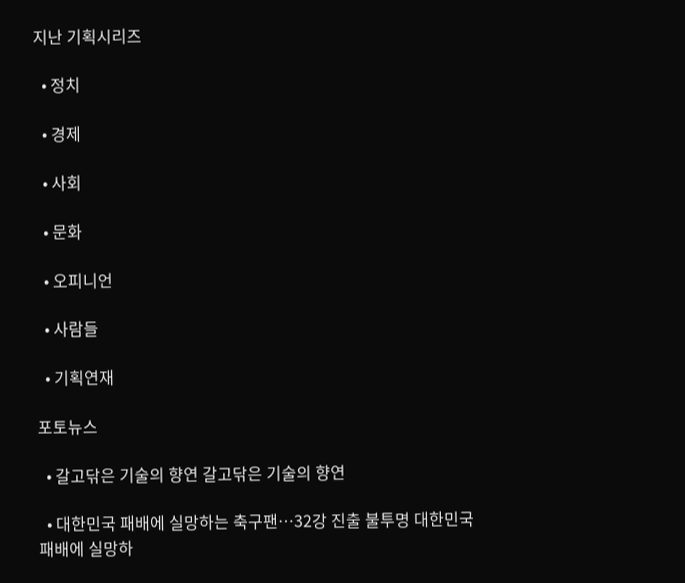지난 기획시리즈

  • 정치

  • 경제

  • 사회

  • 문화

  • 오피니언

  • 사람들

  • 기획연재

포토뉴스

  • 갈고닦은 기술의 향연 갈고닦은 기술의 향연

  • 대한민국 패배에 실망하는 축구팬…32강 진출 불투명 대한민국 패배에 실망하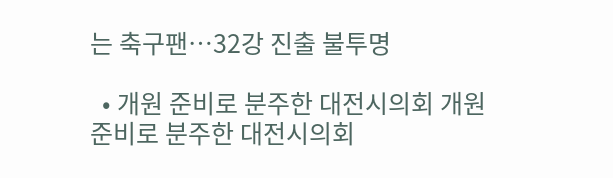는 축구팬…32강 진출 불투명

  • 개원 준비로 분주한 대전시의회 개원 준비로 분주한 대전시의회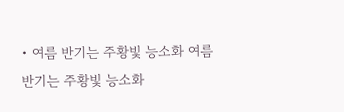• 여름 반기는 주황빛 능소화 여름 반기는 주황빛 능소화